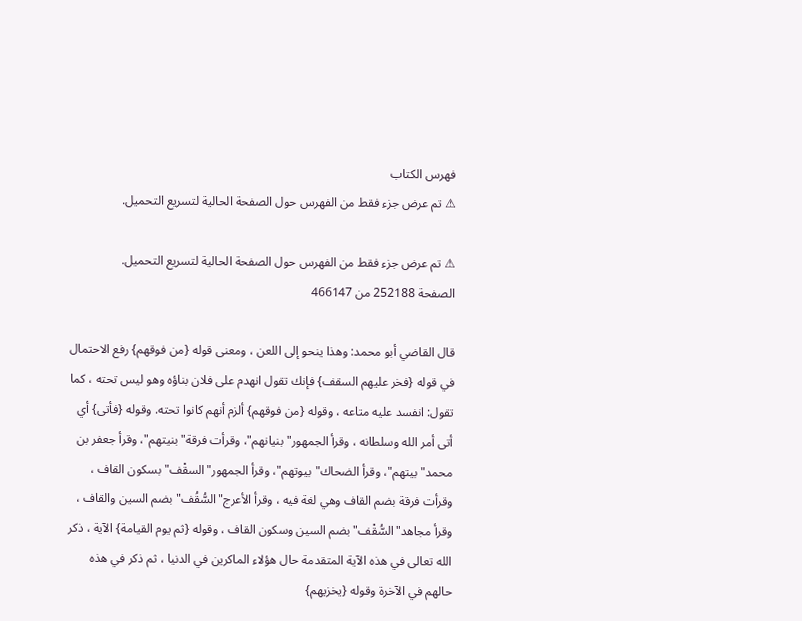فهرس الكتاب
⚠ تم عرض جزء فقط من الفهرس حول الصفحة الحالية لتسريع التحميل.

⚠ تم عرض جزء فقط من الفهرس حول الصفحة الحالية لتسريع التحميل.
الصفحة 252188 من 466147

قال القاضي أبو محمد: وهذا ينحو إلى اللعن ، ومعنى قوله {من فوقهم} رفع الاحتمال في قوله {فخر عليهم السقف} فإنك تقول انهدم على فلان بناؤه وهو ليس تحته ، كما تقول: انفسد عليه متاعه ، وقوله {من فوقهم} ألزم أنهم كانوا تحته. وقوله {فأتى} أي أتى أمر الله وسلطانه ، وقرأ الجمهور"بنيانهم"، وقرأت فرقة"بنيتهم"، وقرأ جعفر بن محمد"بيتهم"، وقرأ الضحاك"بيوتهم"، وقرأ الجمهور"السقْف"بسكون القاف ، وقرأت فرقة بضم القاف وهي لغة فيه ، وقرأ الأعرج"السُّقُف"بضم السين والقاف ، وقرأ مجاهد"السُّقْف"بضم السين وسكون القاف ، وقوله {ثم يوم القيامة} الآية ، ذكر الله تعالى في هذه الآية المتقدمة حال هؤلاء الماكرين في الدنيا ، ثم ذكر في هذه حالهم في الآخرة وقوله {يخزيهم}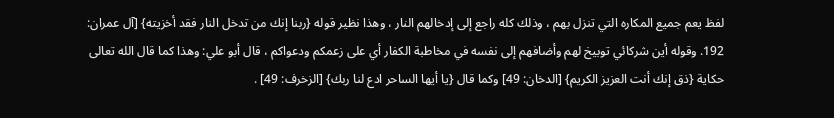لفظ يعم جميع المكاره التي تنزل بهم ، وذلك كله راجع إلى إدخالهم النار ، وهذا نظير قوله {ربنا إنك من تدخل النار فقد أخزيته} [آل عمران: 192. وقوله أين شركائي توبيخ لهم وأضافهم إلى نفسه في مخاطبة الكفار أي على زعمكم ودعواكم ، قال أبو علي: وهذا كما قال الله تعالى حكاية {ذق إنك أنت العزيز الكريم} [الدخان: 49] وكما قال {يا أيها الساحر ادع لنا ربك} [الزخرف: 49] .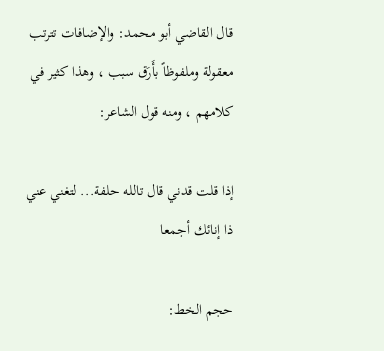قال القاضي أبو محمد: والإضافات تترتب معقولة وملفوظاً بأَرَق سبب ، وهذا كثير في كلامهم ، ومنه قول الشاعر:

إذا قلت قدني قال تالله حلفة... لتغني عني ذا إنائك أجمعا

حجم الخط: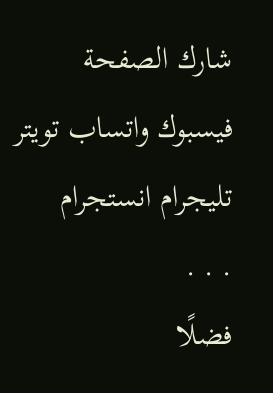شارك الصفحة
فيسبوك واتساب تويتر تليجرام انستجرام
. . .
فضلًا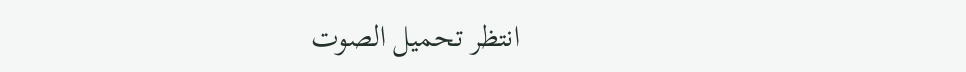انتظر تحميل الصوت